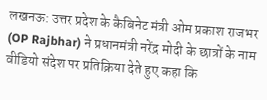लखनऊ: उत्तर प्रदेश के कैबिनेट मंत्री ओम प्रकाश राजभर (OP Rajbhar) ने प्रधानमंत्री नरेंद्र मोदी के छात्रों के नाम वीडियो संदेश पर प्रतिक्रिया देते हुए कहा कि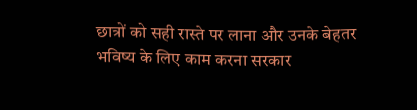छात्रों को सही रास्ते पर लाना और उनके बेहतर भविष्य के लिए काम करना सरकार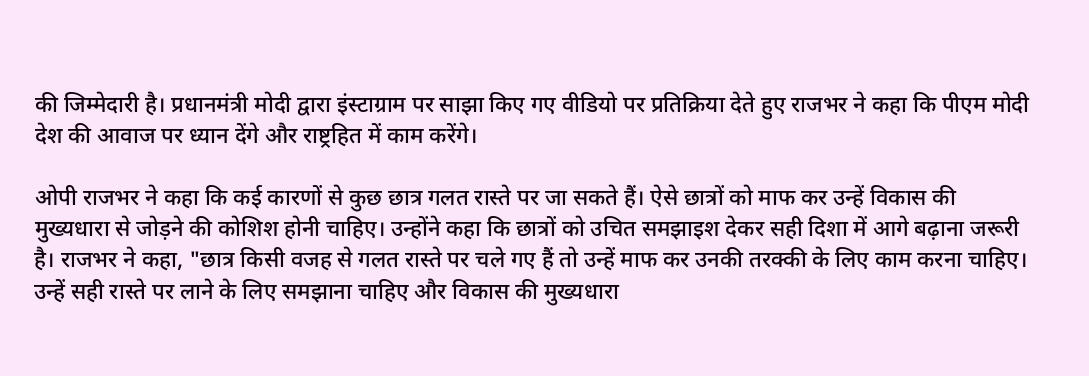की जिम्मेदारी है। प्रधानमंत्री मोदी द्वारा इंस्टाग्राम पर साझा किए गए वीडियो पर प्रतिक्रिया देते हुए राजभर ने कहा कि पीएम मोदी देश की आवाज पर ध्यान देंगे और राष्ट्रहित में काम करेंगे।

ओपी राजभर ने कहा कि कई कारणों से कुछ छात्र गलत रास्ते पर जा सकते हैं। ऐसे छात्रों को माफ कर उन्हें विकास की मुख्यधारा से जोड़ने की कोशिश होनी चाहिए। उन्होंने कहा कि छात्रों को उचित समझाइश देकर सही दिशा में आगे बढ़ाना जरूरी है। राजभर ने कहा, "छात्र किसी वजह से गलत रास्ते पर चले गए हैं तो उन्हें माफ कर उनकी तरक्की के लिए काम करना चाहिए। उन्हें सही रास्ते पर लाने के लिए समझाना चाहिए और विकास की मुख्यधारा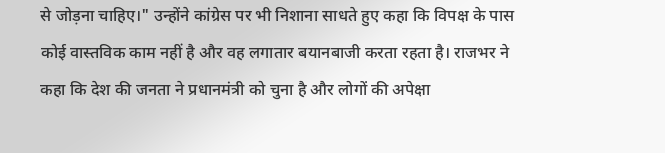से जोड़ना चाहिए।" उन्होंने कांग्रेस पर भी निशाना साधते हुए कहा कि विपक्ष के पास कोई वास्तविक काम नहीं है और वह लगातार बयानबाजी करता रहता है। राजभर ने कहा कि देश की जनता ने प्रधानमंत्री को चुना है और लोगों की अपेक्षा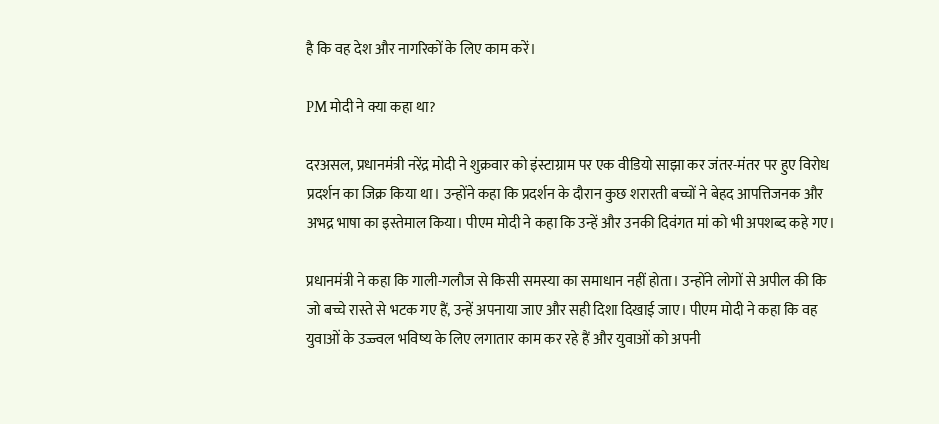है कि वह देश और नागरिकों के लिए काम करें।

PM मोदी ने क्या कहा था?

दरअसल, प्रधानमंत्री नरेंद्र मोदी ने शुक्रवार को इंस्टाग्राम पर एक वीडियो साझा कर जंतर-मंतर पर हुए विरोध प्रदर्शन का जिक्र किया था। उन्होंने कहा कि प्रदर्शन के दौरान कुछ शरारती बच्चों ने बेहद आपत्तिजनक और अभद्र भाषा का इस्तेमाल किया। पीएम मोदी ने कहा कि उन्हें और उनकी दिवंगत मां को भी अपशब्द कहे गए।

प्रधानमंत्री ने कहा कि गाली-गलौज से किसी समस्या का समाधान नहीं होता। उन्होंने लोगों से अपील की कि जो बच्चे रास्ते से भटक गए हैं, उन्हें अपनाया जाए और सही दिशा दिखाई जाए। पीएम मोदी ने कहा कि वह युवाओं के उज्ज्वल भविष्य के लिए लगातार काम कर रहे हैं और युवाओं को अपनी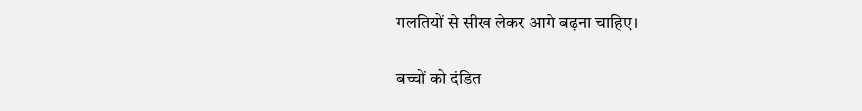गलतियों से सीख लेकर आगे बढ़ना चाहिए।

बच्चों को दंडित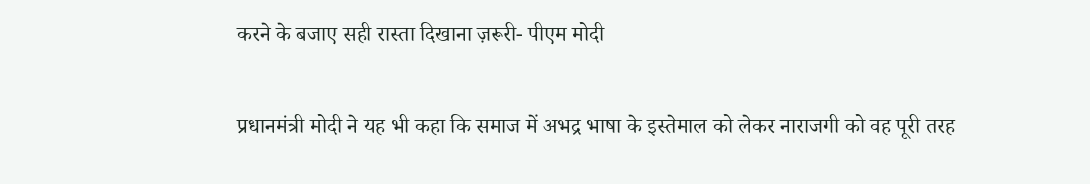करने के बजाए सही रास्ता दिखाना ज़रूरी- पीएम मोदी

प्रधानमंत्री मोदी ने यह भी कहा कि समाज में अभद्र भाषा के इस्तेमाल को लेकर नाराजगी को वह पूरी तरह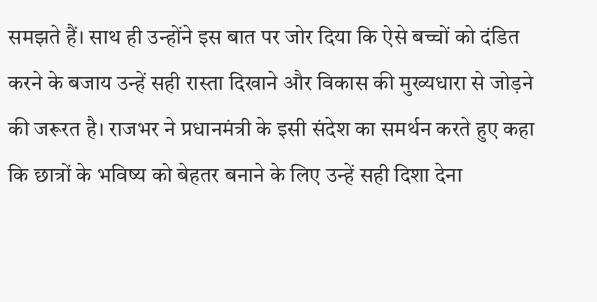समझते हैं। साथ ही उन्होंने इस बात पर जोर दिया कि ऐसे बच्चों को दंडित करने के बजाय उन्हें सही रास्ता दिखाने और विकास की मुख्यधारा से जोड़ने की जरूरत है। राजभर ने प्रधानमंत्री के इसी संदेश का समर्थन करते हुए कहा कि छात्रों के भविष्य को बेहतर बनाने के लिए उन्हें सही दिशा देना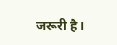जरूरी है।